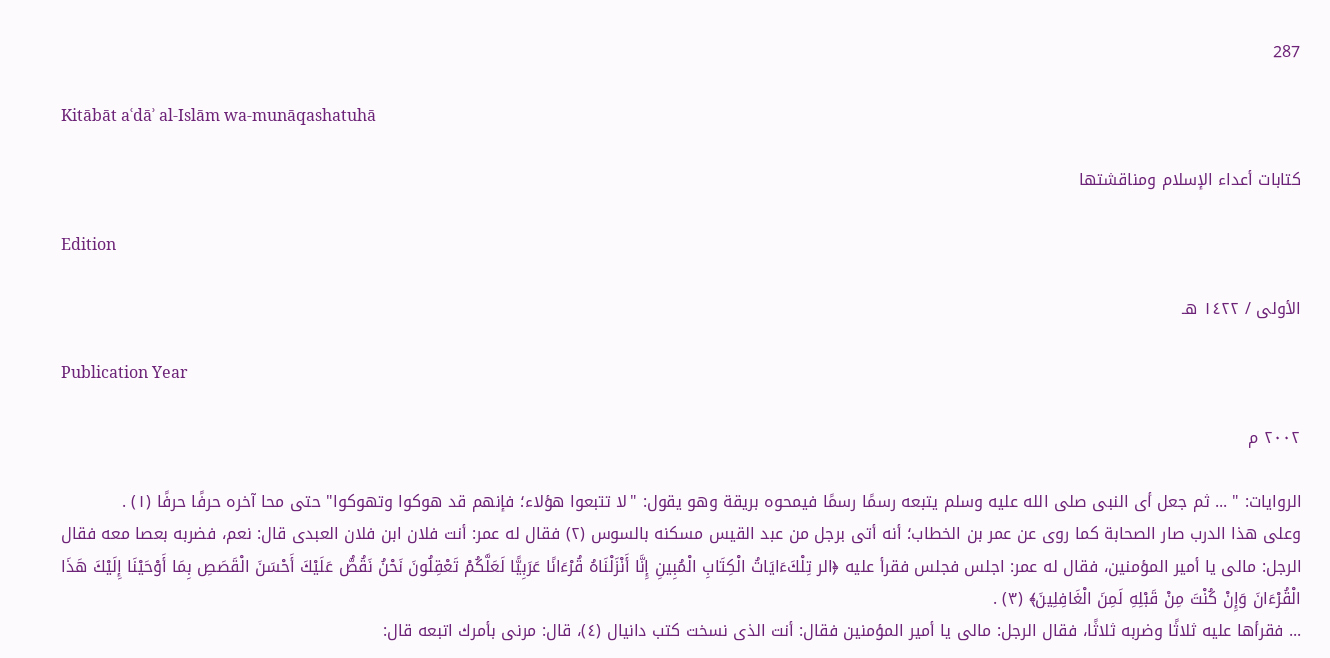287

Kitābāt aʿdāʾ al-Islām wa-munāqashatuhā

كتابات أعداء الإسلام ومناقشتها

Edition

الأولى / ١٤٢٢ هـ

Publication Year

٢٠٠٢ م

الروايات: " ... ثم جعل أى النبى صلى الله عليه وسلم يتبعه رسمًا رسمًا فيمحوه بريقة وهو يقول: "لا تتبعوا هؤلاء؛ فإنهم قد هوكوا وتهوكوا" حتى محا آخره حرفًا حرفًا (١) .
وعلى هذا الدرب صار الصحابة كما روى عن عمر بن الخطاب؛ أنه أتى برجل من عبد القيس مسكنه بالسوس (٢) فقال له عمر: أنت فلان ابن فلان العبدى قال: نعم، فضربه بعصا معه فقال الرجل: مالى يا أمير المؤمنين، فقال له عمر: اجلس فجلس فقرأ عليه ﴿الر تِلْكَءَايَاتُ الْكِتَابِ الْمُبِينِ إِنَّا أَنْزَلْنَاهُ قُرْءَانًا عَرَبِيًّا لَعَلَّكُمْ تَعْقِلُونَ نَحْنُ نَقُصُّ عَلَيْكَ أَحْسَنَ الْقَصَصِ بِمَا أَوْحَيْنَا إِلَيْكَ هَذَا الْقُرْءَانَ وَإِنْ كُنْتَ مِنْ قَبْلِهِ لَمِنَ الْغَافِلِينَ﴾ (٣) .
... فقرأها عليه ثلاثًا وضربه ثلاثًا، فقال الرجل: مالى يا أمير المؤمنين فقال: أنت الذى نسخت كتب دانيال (٤)، قال: مرنى بأمرك اتبعه قال: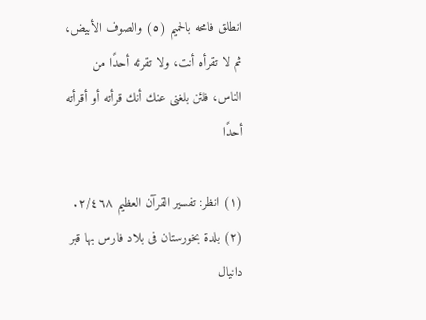انطلق فامحه بالحميم (٥) والصوف الأبيض، ثم لا تقرأه أنت، ولا تقرئه أحدًا من الناس، فلئن بلغنى عنك أنك قرأته أو أقرأته أحدًا

(١) انظر: تفسير القرآن العظيم ٢/٤٦٨.
(٢) بلدة بخورستان فى بلاد فارس بها قبر دانيال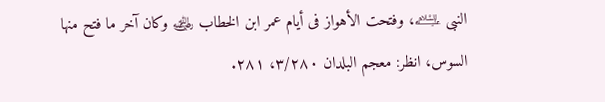النبى ﵇، وفتحت الأهواز فى أيام عمر ابن الخطاب ﵁ وكان آخر ما فتح منها السوس، انظر: معجم البلدان ٣/٢٨٠، ٢٨١.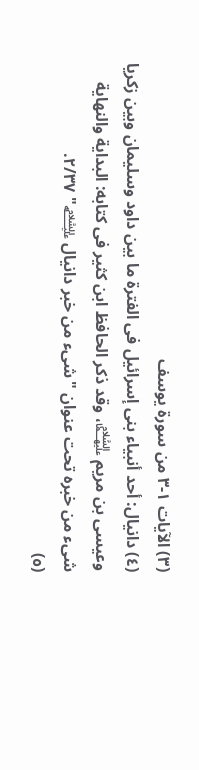(٣) الآيات ١-٣ من سورة يوسف
(٤) دانيال: أحد أنبياء بنى إسرائيل فى الفترة ما بين داود وسليمان وبين زكريا وعيسى بن مريم ﵉، وقد ذكر الحافظ ابن كثير فى كتابه: البداية والنهاية شىء من خبره تحت عنوان "شىء من خبر دانيال ﵇" ٢/٣٧.
(٥)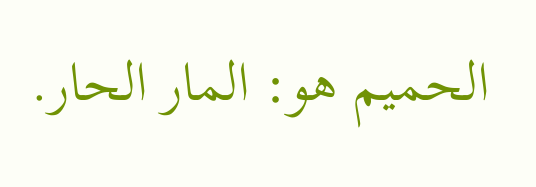الحميم هو: المار الحار.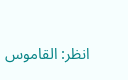انظر: القاموس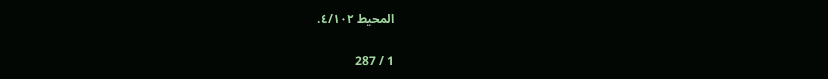المحيط ٤/١٠٢.

1 / 287